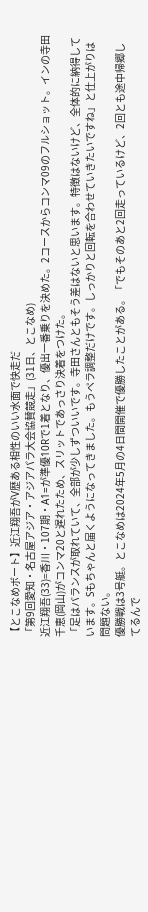【とこなめボート】近江翔吾がV歴ある相性のいい水面で快走だ
「第9回愛知・名古屋アジア・アジアパラ大会協賛競走」(31日、とこなめ)
近江翔吾(33)=香川・107期・A1=が準優10Rで1着となり、優出一番乗りを決めた。2コースからコンマ09のフルショット。インの寺田千恵(岡山)がコンマ20と遅れたため、スリットであっさり決着をつけた。
「足はバランスが取れていて、全部が少しずついいです。寺田さんともそう差はないと思います。特徴はないけど、全体的に納得しています。Sもちゃんと届くようになってきました。もうペラ調整だけです。しっかりと回転を合わせていきたいですね」と仕上がりは問題ない。
優勝戦は3号艇。とこなめは2024年5月の4日間開催で優勝したことがある。「でもそのあと2回走っているけど、2回とも途中帰郷してるんで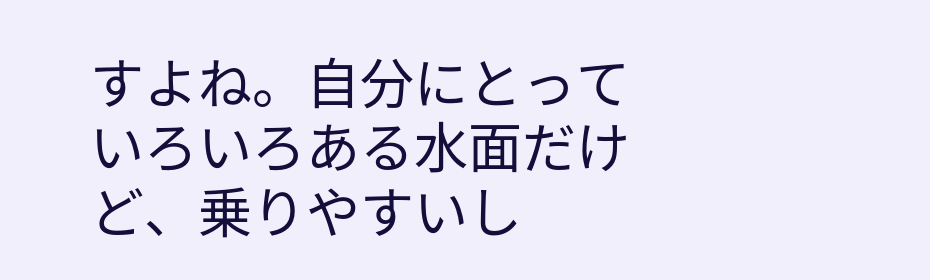すよね。自分にとっていろいろある水面だけど、乗りやすいし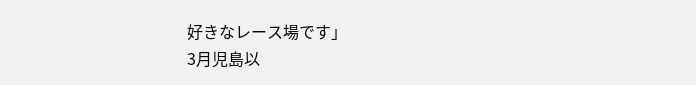好きなレース場です」
3月児島以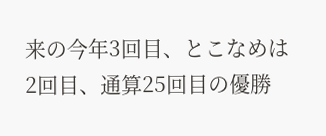来の今年3回目、とこなめは2回目、通算25回目の優勝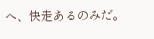へ、快走あるのみだ。